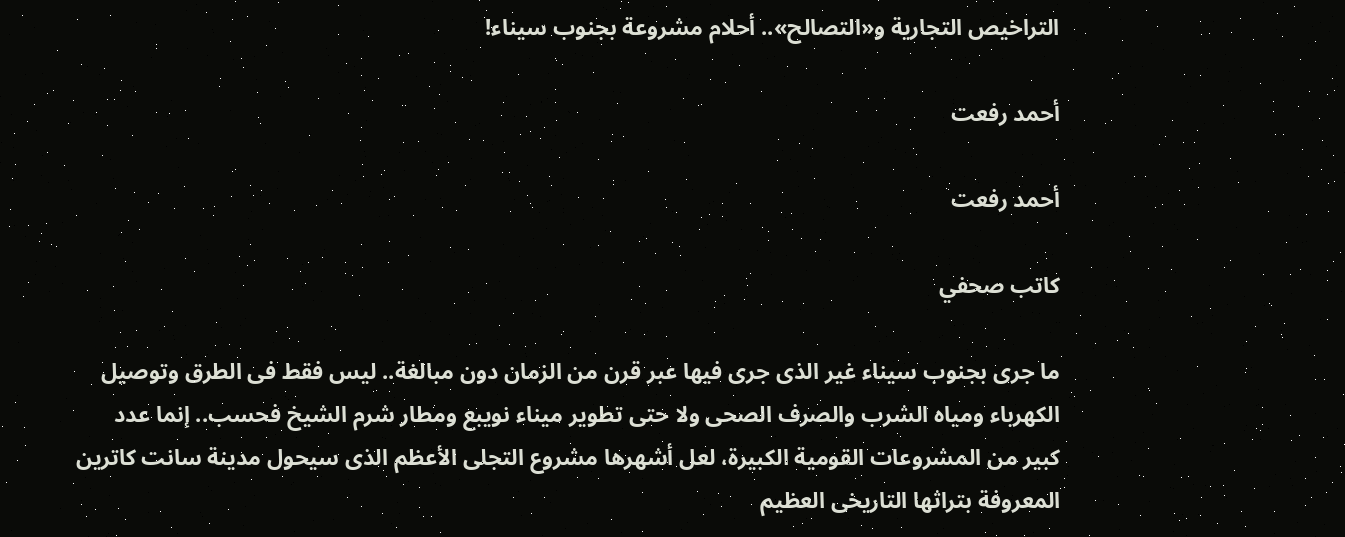التراخيص التجارية و«التصالح».. أحلام مشروعة بجنوب سيناء!

أحمد رفعت

أحمد رفعت

كاتب صحفي

ما جرى بجنوب سيناء غير الذى جرى فيها عبر قرن من الزمان دون مبالغة.. ليس فقط فى الطرق وتوصيل الكهرباء ومياه الشرب والصرف الصحى ولا حتى تطوير ميناء نويبع ومطار شرم الشيخ فحسب.. إنما عدد كبير من المشروعات القومية الكبيرة، لعل أشهرها مشروع التجلى الأعظم الذى سيحول مدينة سانت كاترين المعروفة بتراثها التاريخى العظيم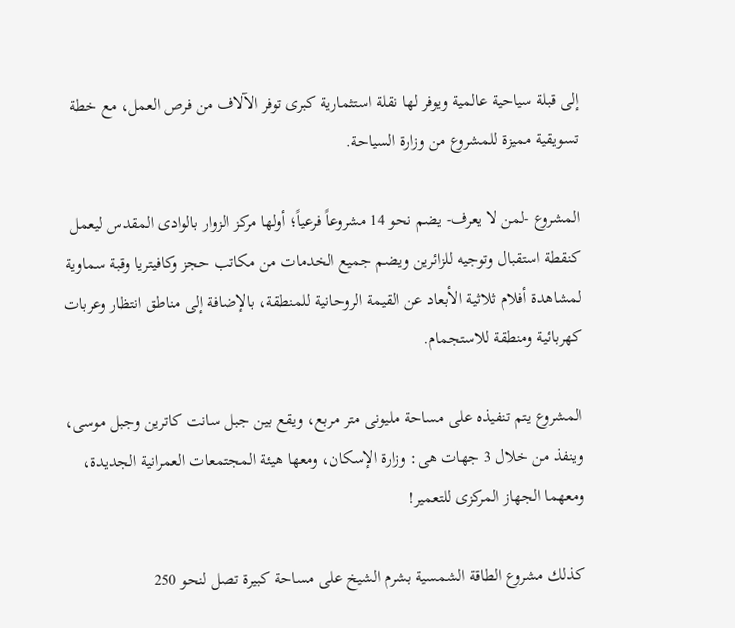إلى قبلة سياحية عالمية ويوفر لها نقلة استثمارية كبرى توفر الآلاف من فرص العمل، مع خطة تسويقية مميزة للمشروع من وزارة السياحة.

المشروع -لمن لا يعرف- يضم نحو 14 مشروعاً فرعياً؛ أولها مركز الزوار بالوادى المقدس ليعمل كنقطة استقبال وتوجيه للزائرين ويضم جميع الخدمات من مكاتب حجز وكافيتريا وقبة سماوية لمشاهدة أفلام ثلاثية الأبعاد عن القيمة الروحانية للمنطقة، بالإضافة إلى مناطق انتظار وعربات كهربائية ومنطقة للاستجمام.

المشروع يتم تنفيذه على مساحة مليونى متر مربع، ويقع بين جبل سانت كاترين وجبل موسى، وينفذ من خلال 3 جهات هى: وزارة الإسكان، ومعها هيئة المجتمعات العمرانية الجديدة، ومعهما الجهاز المركزى للتعمير!

كذلك مشروع الطاقة الشمسية بشرم الشيخ على مساحة كبيرة تصل لنحو 250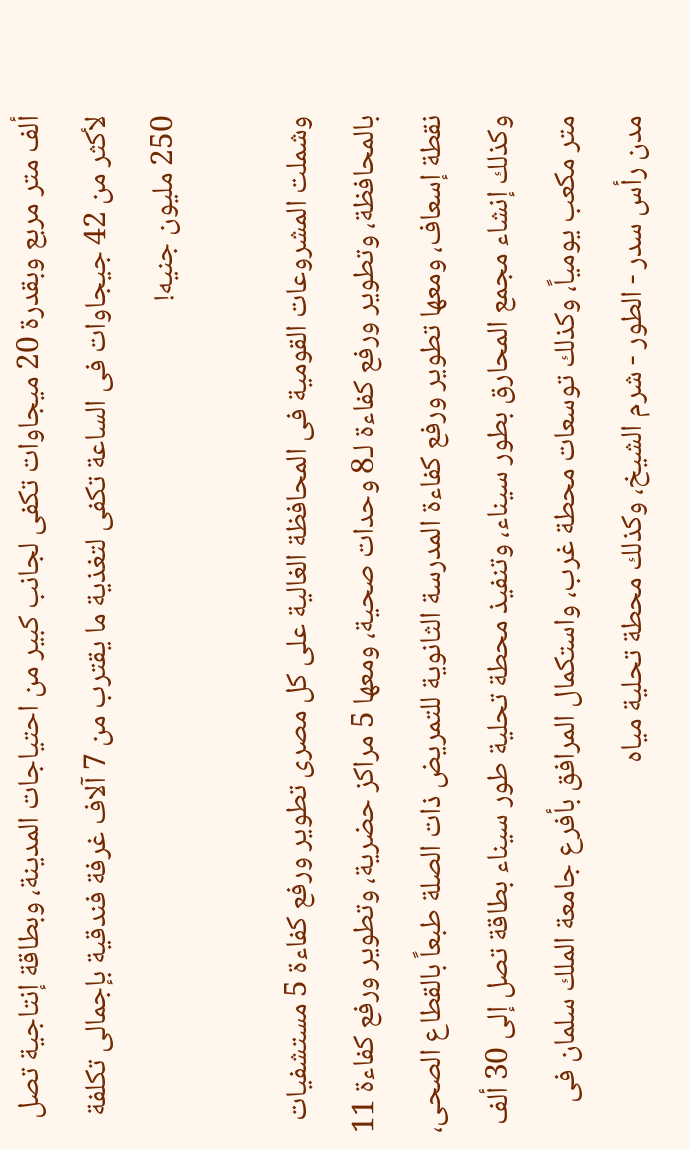ألف متر مربع وبقدرة 20 ميجاوات تكفى لجانب كبير من احتياجات المدينة، وبطاقة إنتاجية تصل لأكثر من 42 جيجاوات فى الساعة تكفى لتغذية ما يقترب من 7 آلاف غرفة فندقية بإجمالى تكلفة 250 مليون جنيه!

وشملت المشروعات القومية فى المحافظة الغالية على كل مصرى تطوير ورفع كفاءة 5 مستشفيات بالمحافظة، وتطوير ورفع كفاءة لـ8 وحدات صحية، ومعها 5 مراكز حضرية، وتطوير ورفع كفاءة 11 نقطة إسعاف، ومعها تطوير ورفع كفاءة المدرسة الثانوية للتمريض ذات الصلة طبعاً بالقطاع الصحى، وكذلك إنشاء مجمع المحارق بطور سيناء، وتنفيذ محطة تحلية طور سيناء بطاقة تصل إلى 30 ألف متر مكعب يومياً، وكذلك توسعات محطة غرب، واستكمال المرافق بأفرع جامعة الملك سلمان فى مدن رأس سدر - الطور - شرم الشيخ، وكذلك محطة تحلية مياه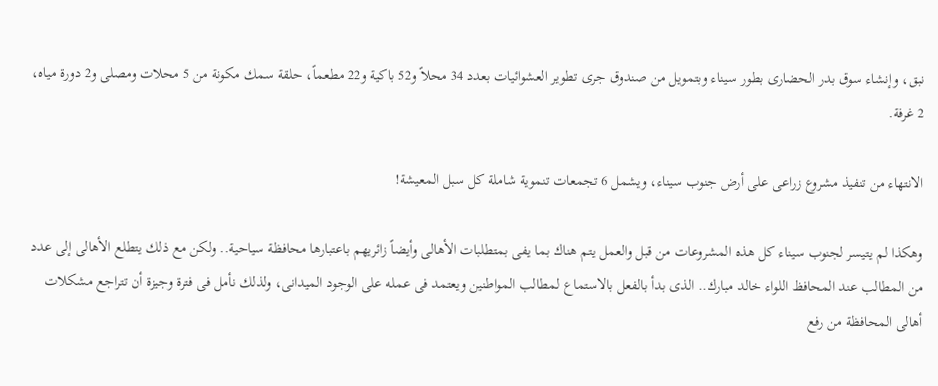نبق، وإنشاء سوق بدر الحضارى بطور سيناء وبتمويل من صندوق جرى تطوير العشوائيات بعدد 34 محلاً و52 باكية و22 مطعماً، حلقة سمك مكونة من 5 محلات ومصلى و2 دورة مياه، 2 غرفة.

الانتهاء من تنفيذ مشروع زراعى على أرض جنوب سيناء، ويشمل 6 تجمعات تنموية شاملة كل سبل المعيشة!

وهكذا لم يتيسر لجنوب سيناء كل هذه المشروعات من قبل والعمل يتم هناك بما يفى بمتطلبات الأهالى وأيضاً زائريهم باعتبارها محافظة سياحية.. ولكن مع ذلك يتطلع الأهالى إلى عدد من المطالب عند المحافظ اللواء خالد مبارك.. الذى بدأ بالفعل بالاستماع لمطالب المواطنين ويعتمد فى عمله على الوجود الميدانى، ولذلك نأمل فى فترة وجيزة أن تتراجع مشكلات أهالى المحافظة من رفع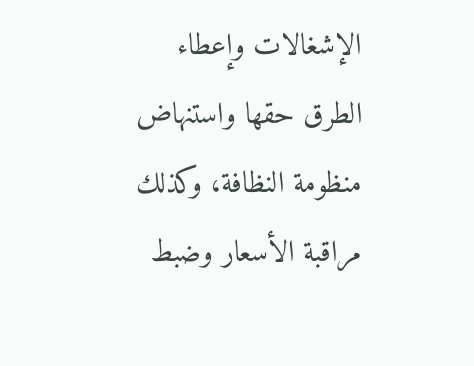الإشغالات وإعطاء الطرق حقها واستنهاض منظومة النظافة، وكذلك مراقبة الأسعار وضبط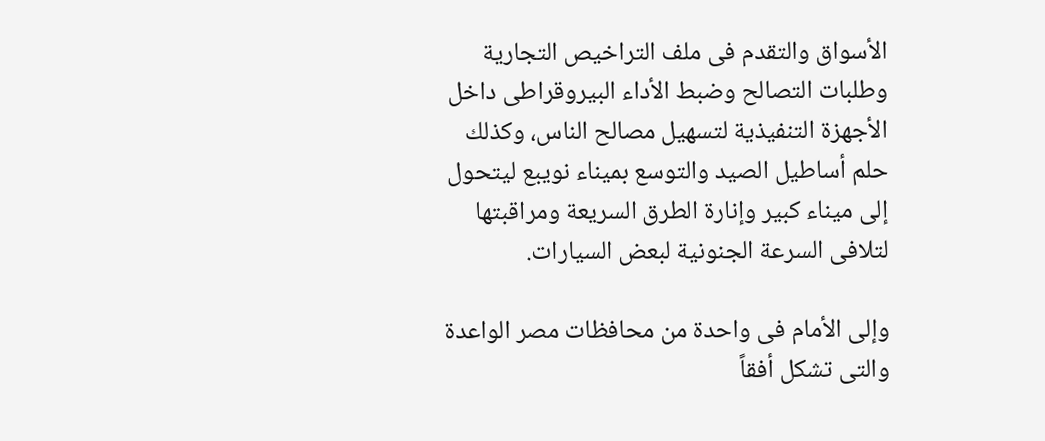الأسواق والتقدم فى ملف التراخيص التجارية وطلبات التصالح وضبط الأداء البيروقراطى داخل الأجهزة التنفيذية لتسهيل مصالح الناس، وكذلك حلم أساطيل الصيد والتوسع بميناء نويبع ليتحول إلى ميناء كبير وإنارة الطرق السريعة ومراقبتها لتلافى السرعة الجنونية لبعض السيارات.

وإلى الأمام فى واحدة من محافظات مصر الواعدة والتى تشكل أفقاً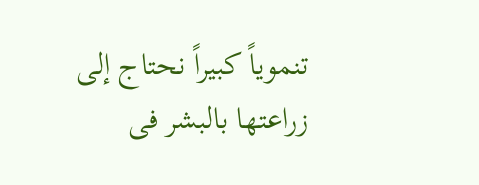تنموياً كبيراً نحتاج إلى زراعتها بالبشر فى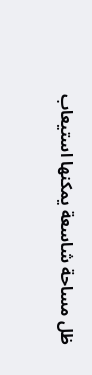ظل مساحة شاسعة يمكنها استيعاب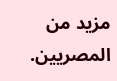مزيد من المصريين.